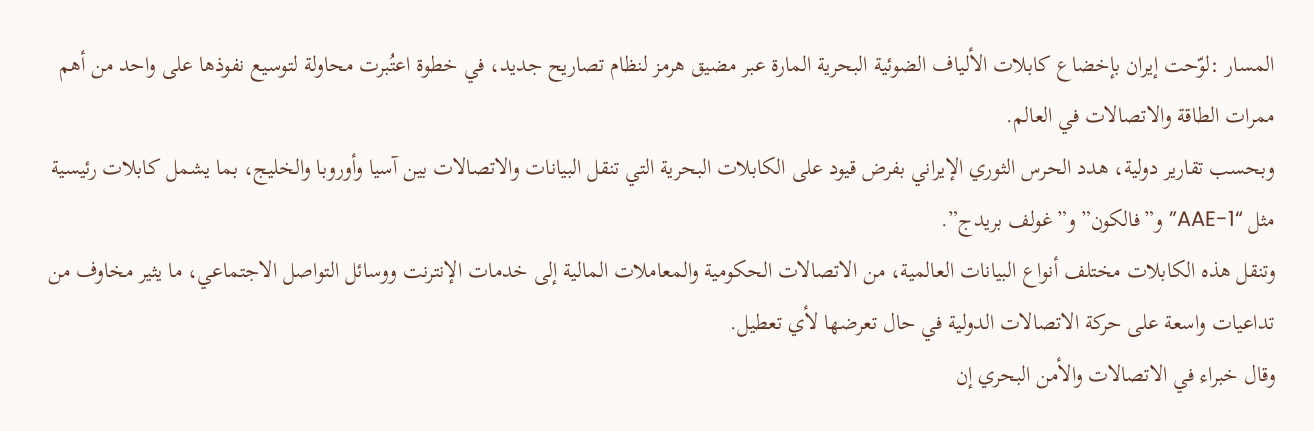المسار :لوّحت إيران بإخضاع كابلات الألياف الضوئية البحرية المارة عبر مضيق هرمز لنظام تصاريح جديد، في خطوة اعتُبرت محاولة لتوسيع نفوذها على واحد من أهم ممرات الطاقة والاتصالات في العالم.
وبحسب تقارير دولية، هدد الحرس الثوري الإيراني بفرض قيود على الكابلات البحرية التي تنقل البيانات والاتصالات بين آسيا وأوروبا والخليج، بما يشمل كابلات رئيسية مثل “AAE-1” و”فالكون” و”غولف بريدج”.
وتنقل هذه الكابلات مختلف أنواع البيانات العالمية، من الاتصالات الحكومية والمعاملات المالية إلى خدمات الإنترنت ووسائل التواصل الاجتماعي، ما يثير مخاوف من تداعيات واسعة على حركة الاتصالات الدولية في حال تعرضها لأي تعطيل.
وقال خبراء في الاتصالات والأمن البحري إن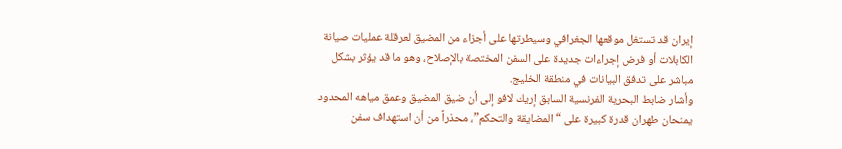إيران قد تستغل موقعها الجغرافي وسيطرتها على أجزاء من المضيق لعرقلة عمليات صيانة الكابلات أو فرض إجراءات جديدة على السفن المختصة بالإصلاح، وهو ما قد يؤثر بشكل مباشر على تدفق البيانات في منطقة الخليج.
وأشار ضابط البحرية الفرنسية السابق إريك لافو إلى أن ضيق المضيق وعمق مياهه المحدود يمنحان طهران قدرة كبيرة على “المضايقة والتحكم”، محذراً من أن استهداف سفن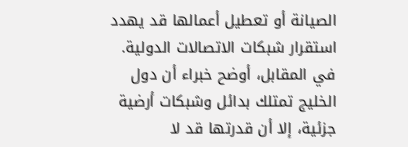الصيانة أو تعطيل أعمالها قد يهدد استقرار شبكات الاتصالات الدولية.
في المقابل، أوضح خبراء أن دول الخليج تمتلك بدائل وشبكات أرضية جزئية، إلا أن قدرتها قد لا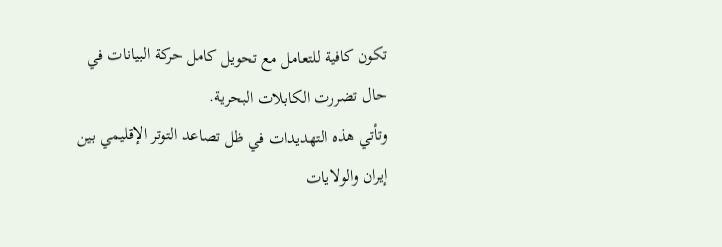تكون كافية للتعامل مع تحويل كامل حركة البيانات في حال تضررت الكابلات البحرية.
وتأتي هذه التهديدات في ظل تصاعد التوتر الإقليمي بين إيران والولايات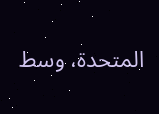المتحدة، وسط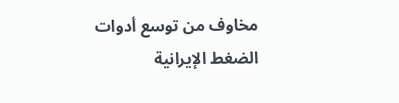مخاوف من توسع أدوات الضغط الإيرانية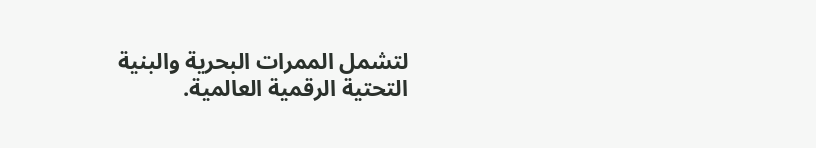لتشمل الممرات البحرية والبنية التحتية الرقمية العالمية.